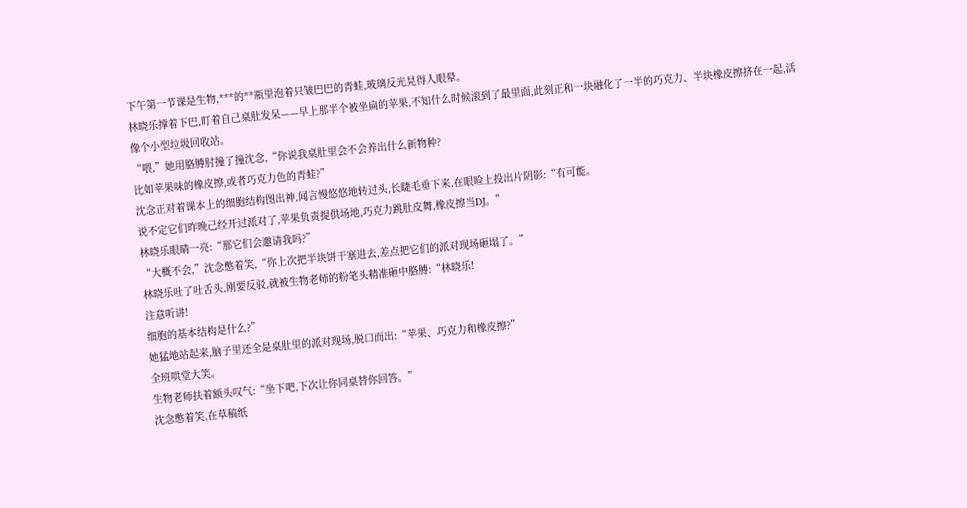下午第一节课是生物,***的**瓶里泡着只皱巴巴的青蛙,玻璃反光晃得人眼晕。
林晓乐撑着下巴,盯着自己桌肚发呆——早上那半个被坐扁的苹果,不知什么时候滚到了最里面,此刻正和一块融化了一半的巧克力、半块橡皮擦挤在一起,活像个小型垃圾回收站。
“喂,”她用胳膊肘撞了撞沈念,“你说我桌肚里会不会养出什么新物种?
比如苹果味的橡皮擦,或者巧克力色的青蛙?”
沈念正对着课本上的细胞结构图出神,闻言慢悠悠地转过头,长睫毛垂下来,在眼睑上投出片阴影:“有可能。
说不定它们昨晚己经开过派对了,苹果负责提供场地,巧克力跳肚皮舞,橡皮擦当DJ。”
林晓乐眼睛一亮:“那它们会邀请我吗?”
“大概不会,”沈念憋着笑,“你上次把半块饼干塞进去,差点把它们的派对现场砸塌了。”
林晓乐吐了吐舌头,刚要反驳,就被生物老师的粉笔头精准砸中胳膊:“林晓乐!
注意听讲!
细胞的基本结构是什么?”
她猛地站起来,脑子里还全是桌肚里的派对现场,脱口而出:“苹果、巧克力和橡皮擦?”
全班哄堂大笑。
生物老师扶着额头叹气:“坐下吧,下次让你同桌替你回答。”
沈念憋着笑,在草稿纸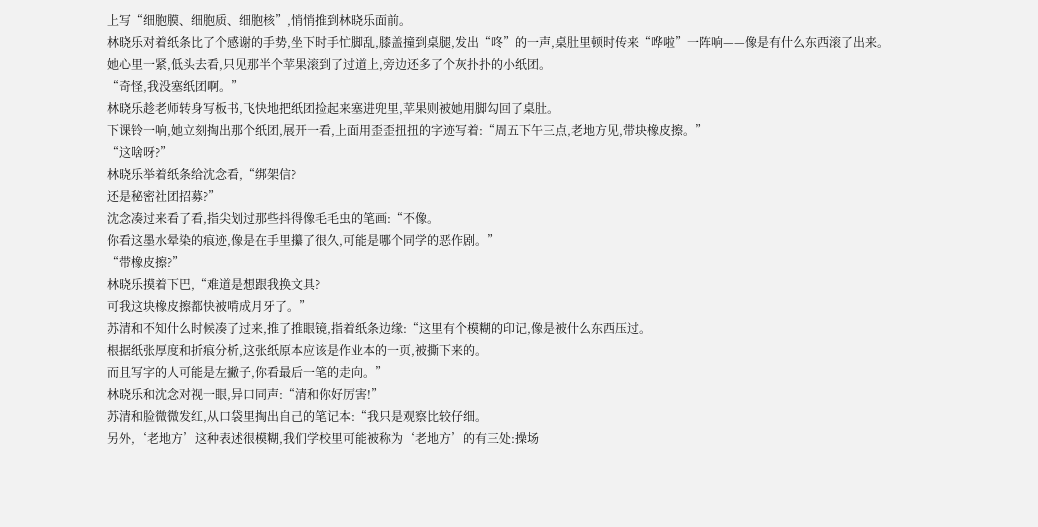上写“细胞膜、细胞质、细胞核”,悄悄推到林晓乐面前。
林晓乐对着纸条比了个感谢的手势,坐下时手忙脚乱,膝盖撞到桌腿,发出“咚”的一声,桌肚里顿时传来“哗啦”一阵响——像是有什么东西滚了出来。
她心里一紧,低头去看,只见那半个苹果滚到了过道上,旁边还多了个灰扑扑的小纸团。
“奇怪,我没塞纸团啊。”
林晓乐趁老师转身写板书,飞快地把纸团捡起来塞进兜里,苹果则被她用脚勾回了桌肚。
下课铃一响,她立刻掏出那个纸团,展开一看,上面用歪歪扭扭的字迹写着:“周五下午三点,老地方见,带块橡皮擦。”
“这啥呀?”
林晓乐举着纸条给沈念看,“绑架信?
还是秘密社团招募?”
沈念凑过来看了看,指尖划过那些抖得像毛毛虫的笔画:“不像。
你看这墨水晕染的痕迹,像是在手里攥了很久,可能是哪个同学的恶作剧。”
“带橡皮擦?”
林晓乐摸着下巴,“难道是想跟我换文具?
可我这块橡皮擦都快被啃成月牙了。”
苏清和不知什么时候凑了过来,推了推眼镜,指着纸条边缘:“这里有个模糊的印记,像是被什么东西压过。
根据纸张厚度和折痕分析,这张纸原本应该是作业本的一页,被撕下来的。
而且写字的人可能是左撇子,你看最后一笔的走向。”
林晓乐和沈念对视一眼,异口同声:“清和你好厉害!”
苏清和脸微微发红,从口袋里掏出自己的笔记本:“我只是观察比较仔细。
另外,‘老地方’这种表述很模糊,我们学校里可能被称为‘老地方’的有三处:操场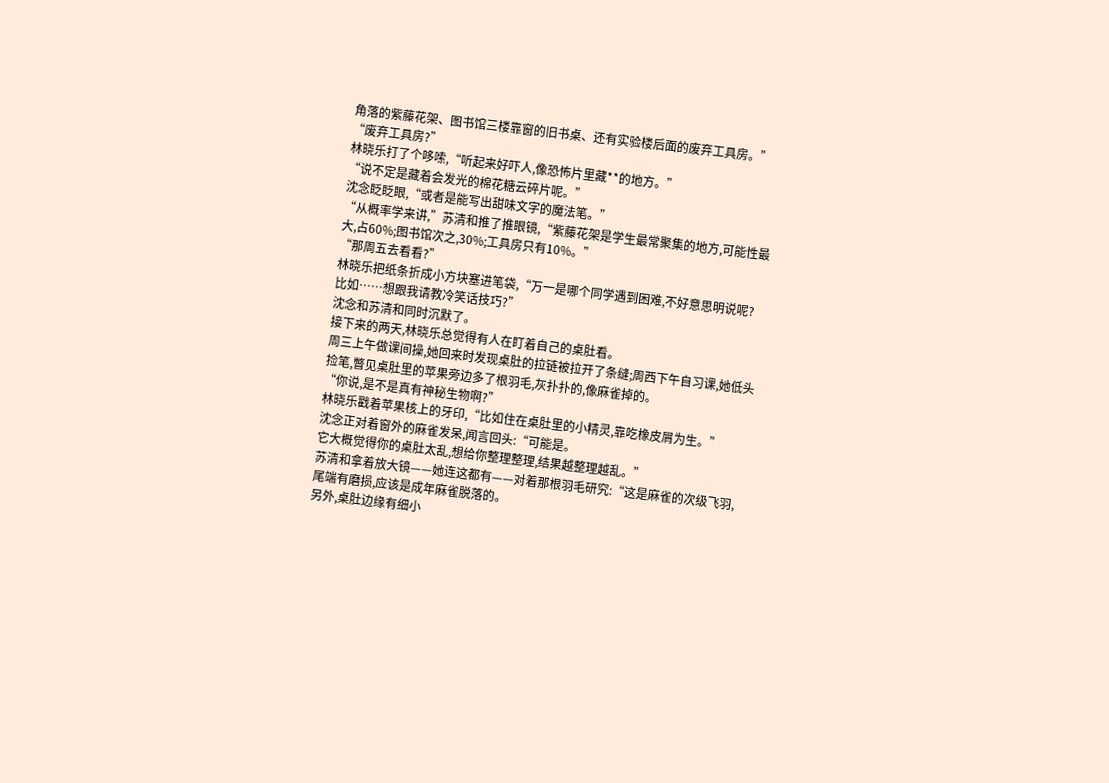角落的紫藤花架、图书馆三楼靠窗的旧书桌、还有实验楼后面的废弃工具房。”
“废弃工具房?”
林晓乐打了个哆嗦,“听起来好吓人,像恐怖片里藏**的地方。”
“说不定是藏着会发光的棉花糖云碎片呢。”
沈念眨眨眼,“或者是能写出甜味文字的魔法笔。”
“从概率学来讲,”苏清和推了推眼镜,“紫藤花架是学生最常聚集的地方,可能性最大,占60%;图书馆次之,30%;工具房只有10%。”
“那周五去看看?”
林晓乐把纸条折成小方块塞进笔袋,“万一是哪个同学遇到困难,不好意思明说呢?
比如……想跟我请教冷笑话技巧?”
沈念和苏清和同时沉默了。
接下来的两天,林晓乐总觉得有人在盯着自己的桌肚看。
周三上午做课间操,她回来时发现桌肚的拉链被拉开了条缝;周西下午自习课,她低头捡笔,瞥见桌肚里的苹果旁边多了根羽毛,灰扑扑的,像麻雀掉的。
“你说,是不是真有神秘生物啊?”
林晓乐戳着苹果核上的牙印,“比如住在桌肚里的小精灵,靠吃橡皮屑为生。”
沈念正对着窗外的麻雀发呆,闻言回头:“可能是。
它大概觉得你的桌肚太乱,想给你整理整理,结果越整理越乱。”
苏清和拿着放大镜——她连这都有——对着那根羽毛研究:“这是麻雀的次级飞羽,尾端有磨损,应该是成年麻雀脱落的。
另外,桌肚边缘有细小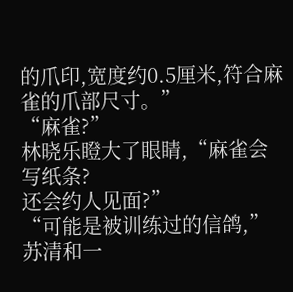的爪印,宽度约0.5厘米,符合麻雀的爪部尺寸。”
“麻雀?”
林晓乐瞪大了眼睛,“麻雀会写纸条?
还会约人见面?”
“可能是被训练过的信鸽,”苏清和一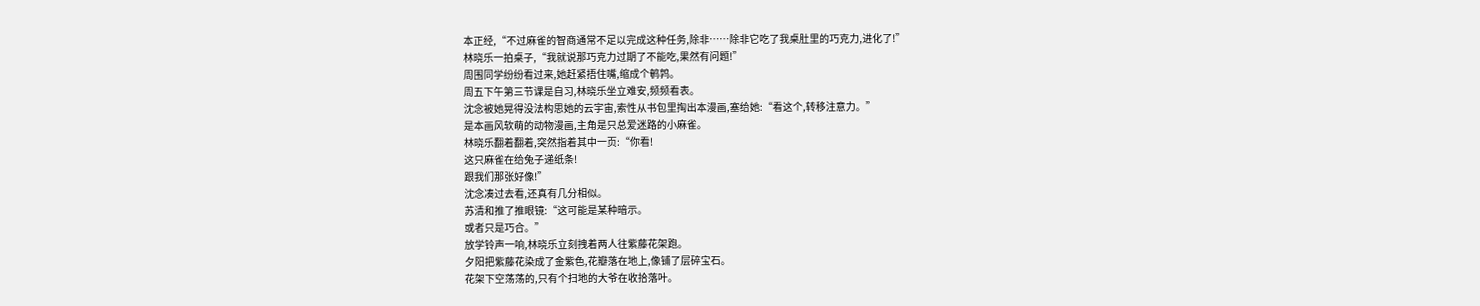本正经,“不过麻雀的智商通常不足以完成这种任务,除非……除非它吃了我桌肚里的巧克力,进化了!”
林晓乐一拍桌子,“我就说那巧克力过期了不能吃,果然有问题!”
周围同学纷纷看过来,她赶紧捂住嘴,缩成个鹌鹑。
周五下午第三节课是自习,林晓乐坐立难安,频频看表。
沈念被她晃得没法构思她的云宇宙,索性从书包里掏出本漫画,塞给她:“看这个,转移注意力。”
是本画风软萌的动物漫画,主角是只总爱迷路的小麻雀。
林晓乐翻着翻着,突然指着其中一页:“你看!
这只麻雀在给兔子递纸条!
跟我们那张好像!”
沈念凑过去看,还真有几分相似。
苏清和推了推眼镜:“这可能是某种暗示。
或者只是巧合。”
放学铃声一响,林晓乐立刻拽着两人往紫藤花架跑。
夕阳把紫藤花染成了金紫色,花瓣落在地上,像铺了层碎宝石。
花架下空荡荡的,只有个扫地的大爷在收拾落叶。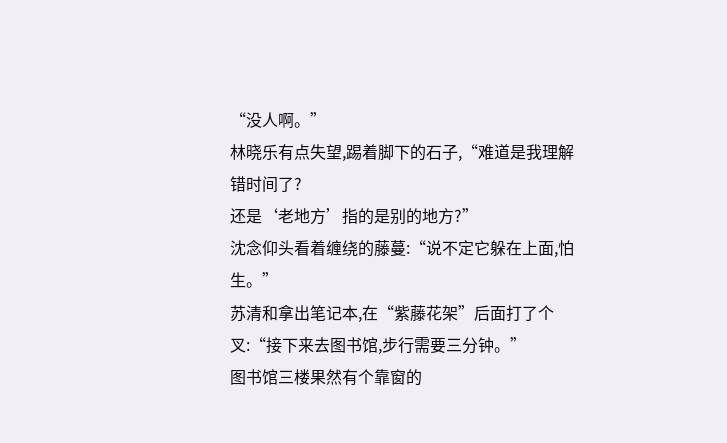“没人啊。”
林晓乐有点失望,踢着脚下的石子,“难道是我理解错时间了?
还是‘老地方’指的是别的地方?”
沈念仰头看着缠绕的藤蔓:“说不定它躲在上面,怕生。”
苏清和拿出笔记本,在“紫藤花架”后面打了个叉:“接下来去图书馆,步行需要三分钟。”
图书馆三楼果然有个靠窗的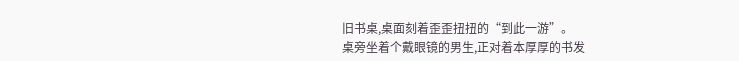旧书桌,桌面刻着歪歪扭扭的“到此一游”。
桌旁坐着个戴眼镜的男生,正对着本厚厚的书发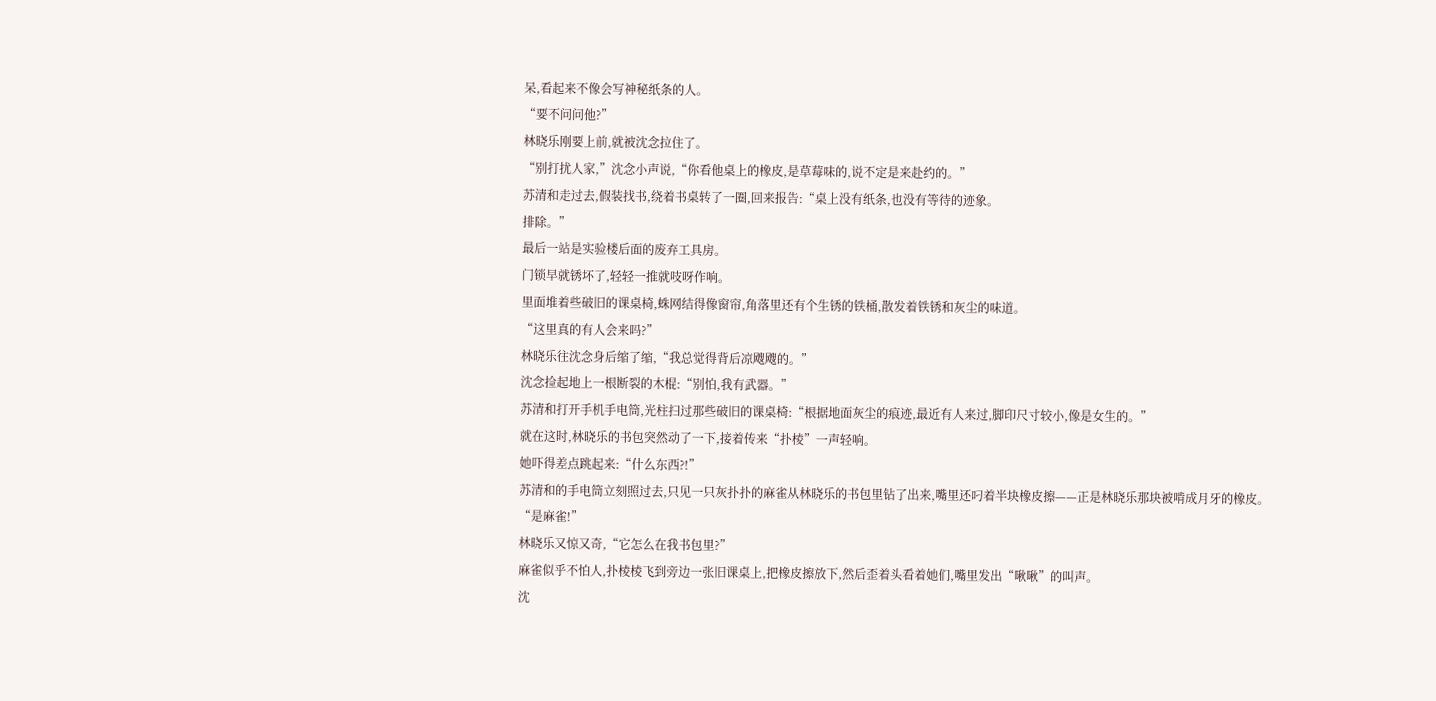呆,看起来不像会写神秘纸条的人。
“要不问问他?”
林晓乐刚要上前,就被沈念拉住了。
“别打扰人家,”沈念小声说,“你看他桌上的橡皮,是草莓味的,说不定是来赴约的。”
苏清和走过去,假装找书,绕着书桌转了一圈,回来报告:“桌上没有纸条,也没有等待的迹象。
排除。”
最后一站是实验楼后面的废弃工具房。
门锁早就锈坏了,轻轻一推就吱呀作响。
里面堆着些破旧的课桌椅,蛛网结得像窗帘,角落里还有个生锈的铁桶,散发着铁锈和灰尘的味道。
“这里真的有人会来吗?”
林晓乐往沈念身后缩了缩,“我总觉得背后凉飕飕的。”
沈念捡起地上一根断裂的木棍:“别怕,我有武器。”
苏清和打开手机手电筒,光柱扫过那些破旧的课桌椅:“根据地面灰尘的痕迹,最近有人来过,脚印尺寸较小,像是女生的。”
就在这时,林晓乐的书包突然动了一下,接着传来“扑棱”一声轻响。
她吓得差点跳起来:“什么东西?!”
苏清和的手电筒立刻照过去,只见一只灰扑扑的麻雀从林晓乐的书包里钻了出来,嘴里还叼着半块橡皮擦——正是林晓乐那块被啃成月牙的橡皮。
“是麻雀!”
林晓乐又惊又奇,“它怎么在我书包里?”
麻雀似乎不怕人,扑棱棱飞到旁边一张旧课桌上,把橡皮擦放下,然后歪着头看着她们,嘴里发出“啾啾”的叫声。
沈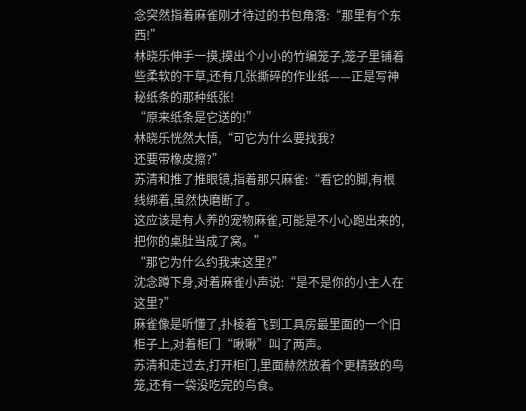念突然指着麻雀刚才待过的书包角落:“那里有个东西!”
林晓乐伸手一摸,摸出个小小的竹编笼子,笼子里铺着些柔软的干草,还有几张撕碎的作业纸——正是写神秘纸条的那种纸张!
“原来纸条是它送的!”
林晓乐恍然大悟,“可它为什么要找我?
还要带橡皮擦?”
苏清和推了推眼镜,指着那只麻雀:“看它的脚,有根线绑着,虽然快磨断了。
这应该是有人养的宠物麻雀,可能是不小心跑出来的,把你的桌肚当成了窝。”
“那它为什么约我来这里?”
沈念蹲下身,对着麻雀小声说:“是不是你的小主人在这里?”
麻雀像是听懂了,扑棱着飞到工具房最里面的一个旧柜子上,对着柜门“啾啾”叫了两声。
苏清和走过去,打开柜门,里面赫然放着个更精致的鸟笼,还有一袋没吃完的鸟食。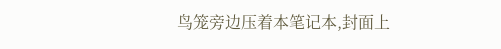鸟笼旁边压着本笔记本,封面上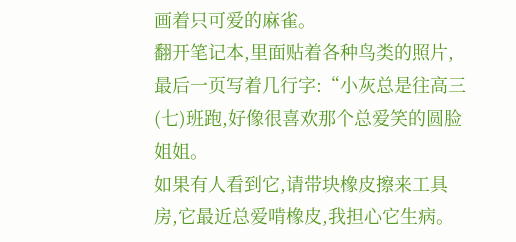画着只可爱的麻雀。
翻开笔记本,里面贴着各种鸟类的照片,最后一页写着几行字:“小灰总是往高三(七)班跑,好像很喜欢那个总爱笑的圆脸姐姐。
如果有人看到它,请带块橡皮擦来工具房,它最近总爱啃橡皮,我担心它生病。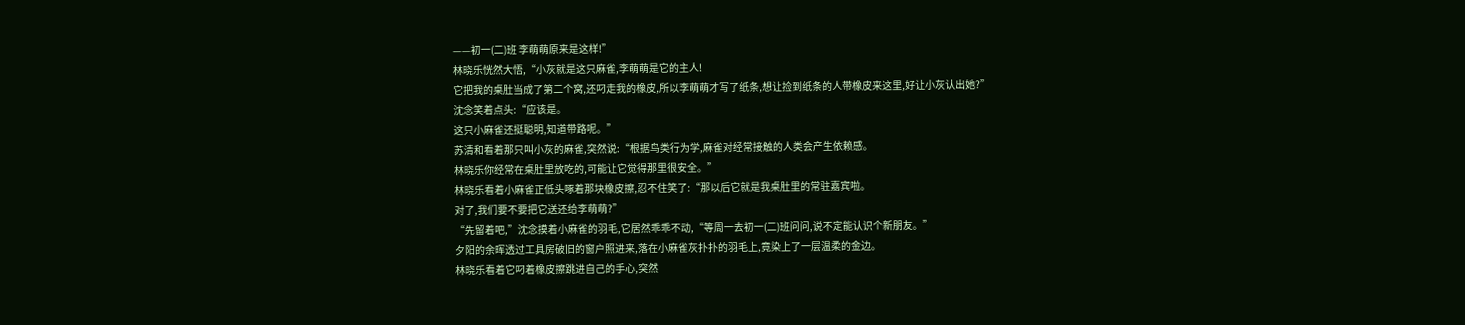——初一(二)班 李萌萌原来是这样!”
林晓乐恍然大悟,“小灰就是这只麻雀,李萌萌是它的主人!
它把我的桌肚当成了第二个窝,还叼走我的橡皮,所以李萌萌才写了纸条,想让捡到纸条的人带橡皮来这里,好让小灰认出她?”
沈念笑着点头:“应该是。
这只小麻雀还挺聪明,知道带路呢。”
苏清和看着那只叫小灰的麻雀,突然说:“根据鸟类行为学,麻雀对经常接触的人类会产生依赖感。
林晓乐你经常在桌肚里放吃的,可能让它觉得那里很安全。”
林晓乐看着小麻雀正低头啄着那块橡皮擦,忍不住笑了:“那以后它就是我桌肚里的常驻嘉宾啦。
对了,我们要不要把它送还给李萌萌?”
“先留着吧,”沈念摸着小麻雀的羽毛,它居然乖乖不动,“等周一去初一(二)班问问,说不定能认识个新朋友。”
夕阳的余晖透过工具房破旧的窗户照进来,落在小麻雀灰扑扑的羽毛上,竟染上了一层温柔的金边。
林晓乐看着它叼着橡皮擦跳进自己的手心,突然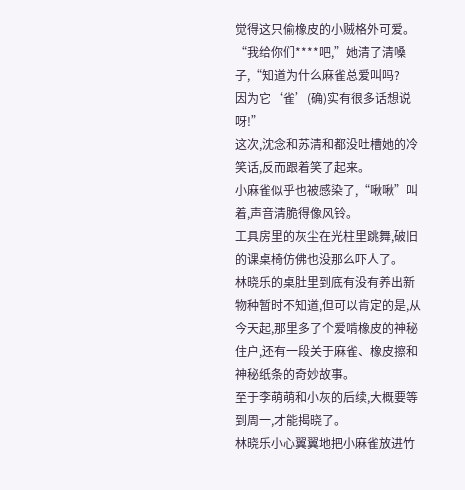觉得这只偷橡皮的小贼格外可爱。
“我给你们****吧,”她清了清嗓子,“知道为什么麻雀总爱叫吗?
因为它‘雀’(确)实有很多话想说呀!”
这次,沈念和苏清和都没吐槽她的冷笑话,反而跟着笑了起来。
小麻雀似乎也被感染了,“啾啾”叫着,声音清脆得像风铃。
工具房里的灰尘在光柱里跳舞,破旧的课桌椅仿佛也没那么吓人了。
林晓乐的桌肚里到底有没有养出新物种暂时不知道,但可以肯定的是,从今天起,那里多了个爱啃橡皮的神秘住户,还有一段关于麻雀、橡皮擦和神秘纸条的奇妙故事。
至于李萌萌和小灰的后续,大概要等到周一,才能揭晓了。
林晓乐小心翼翼地把小麻雀放进竹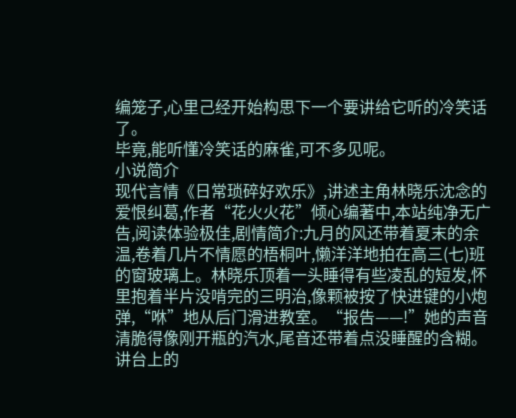编笼子,心里己经开始构思下一个要讲给它听的冷笑话了。
毕竟,能听懂冷笑话的麻雀,可不多见呢。
小说简介
现代言情《日常琐碎好欢乐》,讲述主角林晓乐沈念的爱恨纠葛,作者“花火火花”倾心编著中,本站纯净无广告,阅读体验极佳,剧情简介:九月的风还带着夏末的余温,卷着几片不情愿的梧桐叶,懒洋洋地拍在高三(七)班的窗玻璃上。林晓乐顶着一头睡得有些凌乱的短发,怀里抱着半片没啃完的三明治,像颗被按了快进键的小炮弹,“咻”地从后门滑进教室。“报告——!”她的声音清脆得像刚开瓶的汽水,尾音还带着点没睡醒的含糊。讲台上的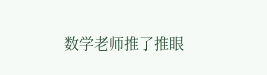数学老师推了推眼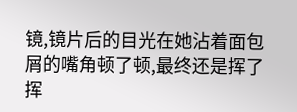镜,镜片后的目光在她沾着面包屑的嘴角顿了顿,最终还是挥了挥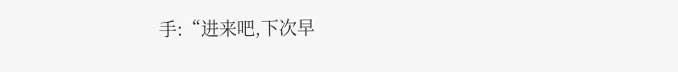手:“进来吧,下次早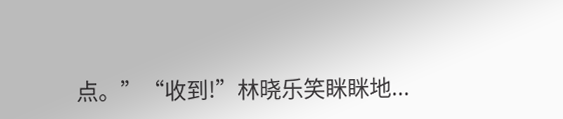点。”“收到!”林晓乐笑眯眯地...